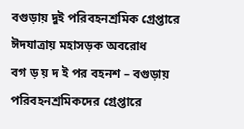বগুড়ায় দুই পরিবহনশ্রমিক গ্রেপ্তারে ঈদযাত্রায় মহাসড়ক অবরোধ
বগ ড় য় দ ই পর বহনশ – বগুড়ায় পরিবহনশ্রমিকদের গ্রেপ্তারে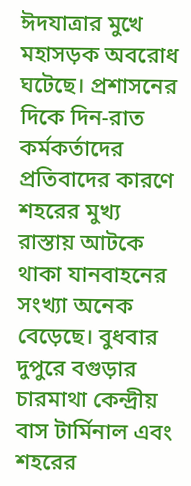ঈদযাত্রার মুখে মহাসড়ক অবরোধ ঘটেছে। প্রশাসনের দিকে দিন-রাত কর্মকর্তাদের প্রতিবাদের কারণে শহরের মুখ্য রাস্তায় আটকে থাকা যানবাহনের সংখ্যা অনেক বেড়েছে। বুধবার দুপুরে বগুড়ার চারমাথা কেন্দ্রীয় বাস টার্মিনাল এবং শহরের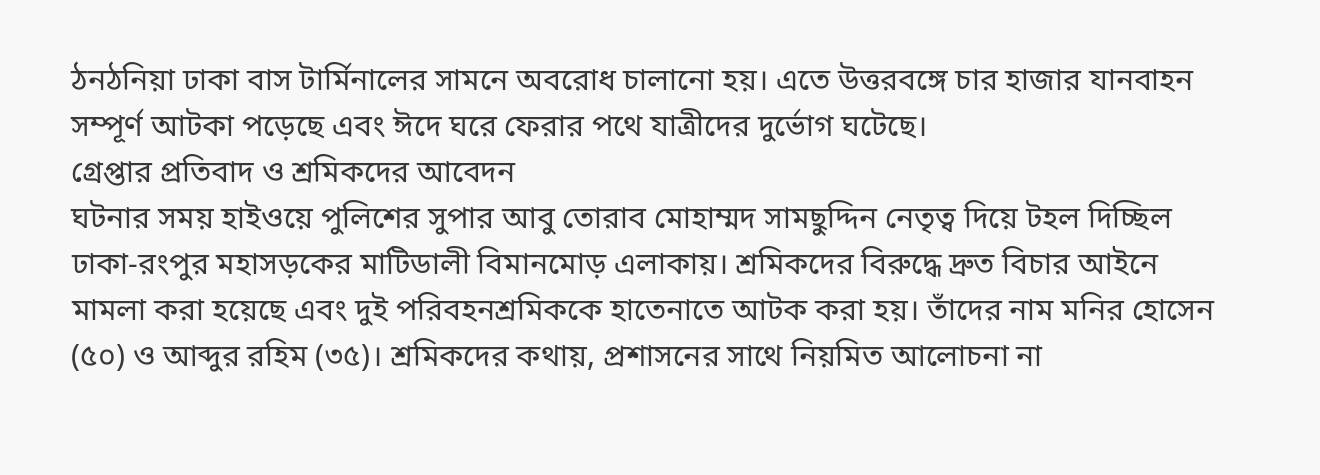ঠনঠনিয়া ঢাকা বাস টার্মিনালের সামনে অবরোধ চালানো হয়। এতে উত্তরবঙ্গে চার হাজার যানবাহন সম্পূর্ণ আটকা পড়েছে এবং ঈদে ঘরে ফেরার পথে যাত্রীদের দুর্ভোগ ঘটেছে।
গ্রেপ্তার প্রতিবাদ ও শ্রমিকদের আবেদন
ঘটনার সময় হাইওয়ে পুলিশের সুপার আবু তোরাব মোহাম্মদ সামছুদ্দিন নেতৃত্ব দিয়ে টহল দিচ্ছিল ঢাকা-রংপুর মহাসড়কের মাটিডালী বিমানমোড় এলাকায়। শ্রমিকদের বিরুদ্ধে দ্রুত বিচার আইনে মামলা করা হয়েছে এবং দুই পরিবহনশ্রমিককে হাতেনাতে আটক করা হয়। তাঁদের নাম মনির হোসেন (৫০) ও আব্দুর রহিম (৩৫)। শ্রমিকদের কথায়, প্রশাসনের সাথে নিয়মিত আলোচনা না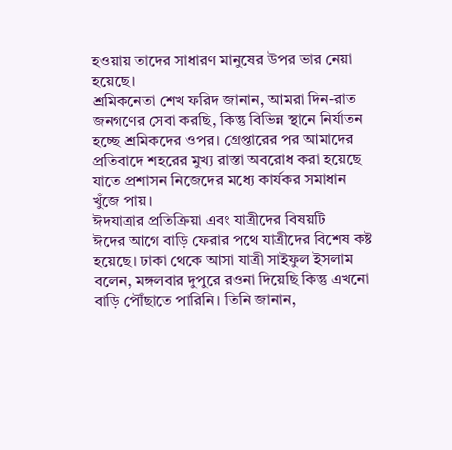হওয়ায় তাদের সাধারণ মানুষের উপর ভার নেয়া হয়েছে।
শ্রমিকনেতা শেখ ফরিদ জানান, আমরা দিন-রাত জনগণের সেবা করছি, কিন্তু বিভিন্ন স্থানে নির্যাতন হচ্ছে শ্রমিকদের ওপর। গ্রেপ্তারের পর আমাদের প্রতিবাদে শহরের মুখ্য রাস্তা অবরোধ করা হয়েছে যাতে প্রশাসন নিজেদের মধ্যে কার্যকর সমাধান খুঁজে পায়।
ঈদযাত্রার প্রতিক্রিয়া এবং যাত্রীদের বিষয়টি
ঈদের আগে বাড়ি ফেরার পথে যাত্রীদের বিশেষ কষ্ট হয়েছে। ঢাকা থেকে আসা যাত্রী সাইফুল ইসলাম বলেন, মঙ্গলবার দুপুরে রওনা দিয়েছি কিন্তু এখনো বাড়ি পৌঁছাতে পারিনি। তিনি জানান,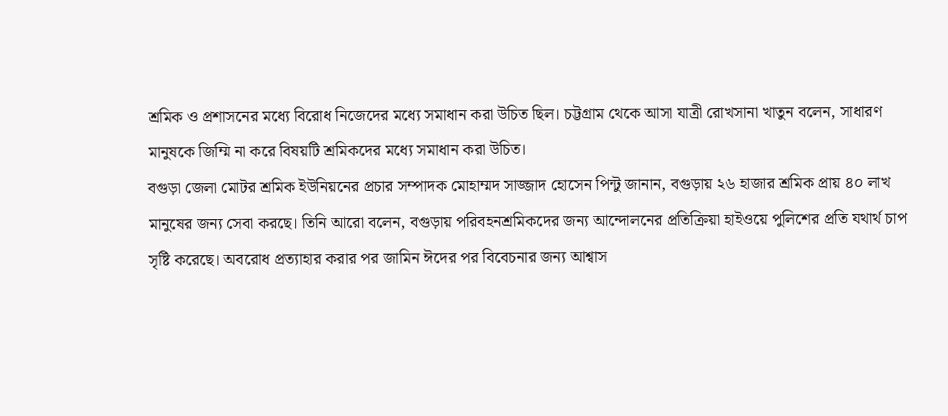শ্রমিক ও প্রশাসনের মধ্যে বিরোধ নিজেদের মধ্যে সমাধান করা উচিত ছিল। চট্টগ্রাম থেকে আসা যাত্রী রোখসানা খাতুন বলেন, সাধারণ মানুষকে জিম্মি না করে বিষয়টি শ্রমিকদের মধ্যে সমাধান করা উচিত।
বগুড়া জেলা মোটর শ্রমিক ইউনিয়নের প্রচার সম্পাদক মোহাম্মদ সাজ্জাদ হোসেন পিন্টু জানান, বগুড়ায় ২৬ হাজার শ্রমিক প্রায় ৪০ লাখ মানুষের জন্য সেবা করছে। তিনি আরো বলেন, বগুড়ায় পরিবহনশ্রমিকদের জন্য আন্দোলনের প্রতিক্রিয়া হাইওয়ে পুলিশের প্রতি যথার্থ চাপ সৃষ্টি করেছে। অবরোধ প্রত্যাহার করার পর জামিন ঈদের পর বিবেচনার জন্য আশ্বাস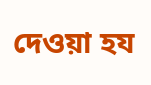দেওয়া হয